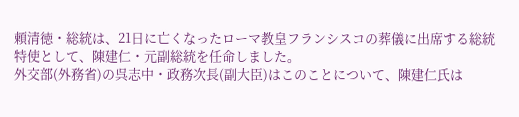頼清徳・総統は、21日に亡くなったローマ教皇フランシスコの葬儀に出席する総統特使として、陳建仁・元副総統を任命しました。
外交部(外務省)の呉志中・政務次長(副大臣)はこのことについて、陳建仁氏は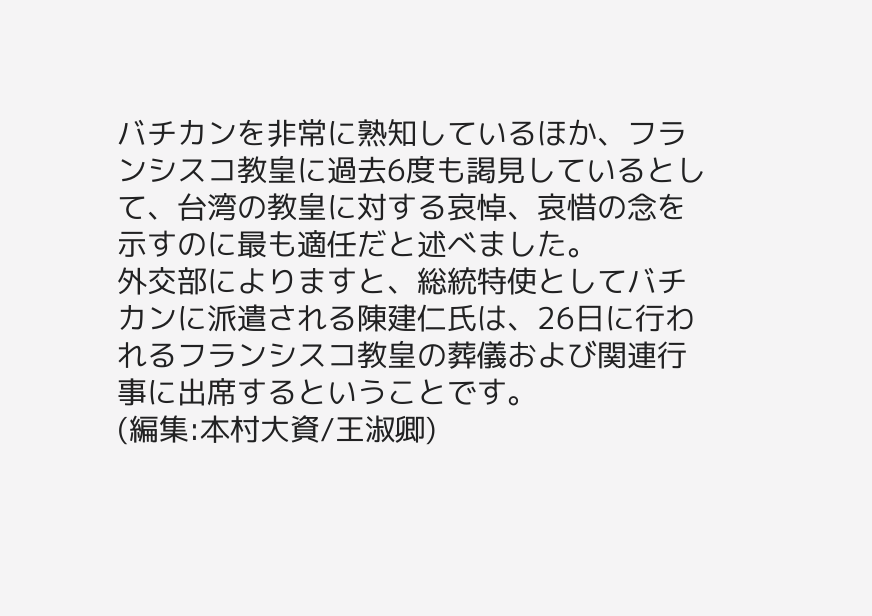バチカンを非常に熟知しているほか、フランシスコ教皇に過去6度も謁見しているとして、台湾の教皇に対する哀悼、哀惜の念を示すのに最も適任だと述べました。
外交部によりますと、総統特使としてバチカンに派遣される陳建仁氏は、26日に行われるフランシスコ教皇の葬儀および関連行事に出席するということです。
(編集:本村大資/王淑卿)